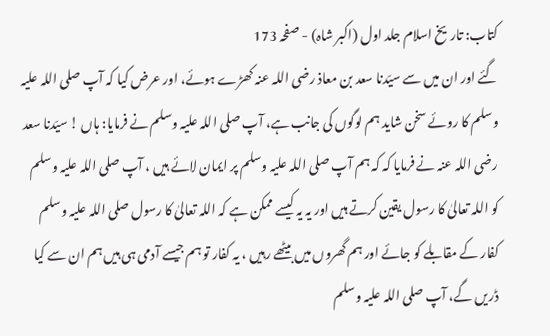کتاب: تاریخ اسلام جلد اول (اکبر شاہ) - صفحہ 173
گئے اور ان میں سے سیّدنا سعد بن معاذ رضی اللہ عنہ کھڑے ہوئے، اور عرض کیا کہ آپ صلی اللہ علیہ وسلم کا روئے سخن شاید ہم لوگوں کی جانب ہے، آپ صلی اللہ علیہ وسلم نے فرمایا: ہاں ! سیّدنا سعد رضی اللہ عنہ نے فرمایا کہ کہ ہم آپ صلی اللہ علیہ وسلم پر ایمان لائے ہیں ، آپ صلی اللہ علیہ وسلم کو اللہ تعالیٰ کا رسول یقین کرتے ہیں اور یہ یہ کیسے ممکن ہے کہ اللہ تعالیٰ کا رسول صلی اللہ علیہ وسلم کفار کے مقابلے کو جائے اور ہم گھروں میں بیٹھے رہیں ، یہ کفار تو ہم جیسے آدمی ہی ہیں ہم ان سے کیا ڈریں گے، آپ صلی اللہ علیہ وسلم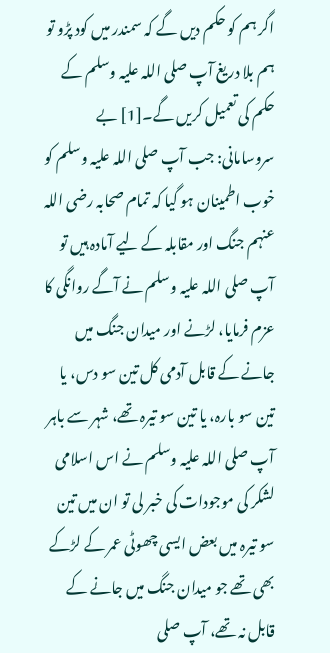اگر ہم کو حکم دیں گے کہ سمندر میں کود پڑو تو ہم بلا دریغ آپ صلی اللہ علیہ وسلم کے حکم کی تعمیل کریں گے۔[1] بے سروسامانی: جب آپ صلی اللہ علیہ وسلم کو خوب اطمینان ہو گیا کہ تمام صحابہ رضی اللہ عنہم جنگ اور مقابلہ کے لیے آمادہ ہیں تو آپ صلی اللہ علیہ وسلم نے آگے روانگی کا عزم فرمایا، لڑنے اور میدان جنگ میں جانے کے قابل آدمی کل تین سو دس، یا تین سو بارہ، یا تین سو تیرہ تھے، شہر سے باہر آپ صلی اللہ علیہ وسلم نے اس اسلامی لشکر کی موجودات کی خبر لی تو ان میں تین سو تیرہ میں بعض ایسی چھوٹی عمر کے لڑکے بھی تھے جو میدان جنگ میں جانے کے قابل نہ تھے، آپ صلی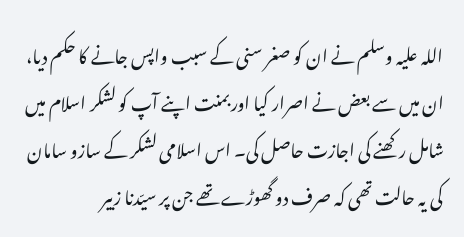اللہ علیہ وسلم نے ان کو صغر سنی کے سبب واپس جانے کا حکم دیا، ان میں سے بعض نے اصرار کیا اور بمنت اپنے آپ کو لشکر اسلام میں شامل رکھنے کی اجازت حاصل کی۔ اس اسلامی لشکر کے سازو سامان کی یہ حالت تھی کہ صرف دو گھوڑے تھے جن پر سیّدنا زبیر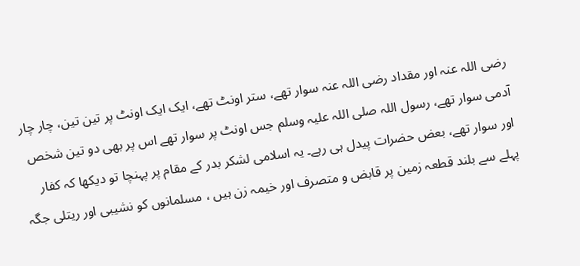رضی اللہ عنہ اور مقداد رضی اللہ عنہ سوار تھے، ستر اونٹ تھے، ایک ایک اونٹ پر تین تین، چار چار آدمی سوار تھے، رسول اللہ صلی اللہ علیہ وسلم جس اونٹ پر سوار تھے اس پر بھی دو تین شخص اور سوار تھے، بعض حضرات پیدل ہی رہے۔ یہ اسلامی لشکر بدر کے مقام پر پہنچا تو دیکھا کہ کفار پہلے سے بلند قطعہ زمین پر قابض و متصرف اور خیمہ زن ہیں ، مسلمانوں کو نشیبی اور ریتلی جگہ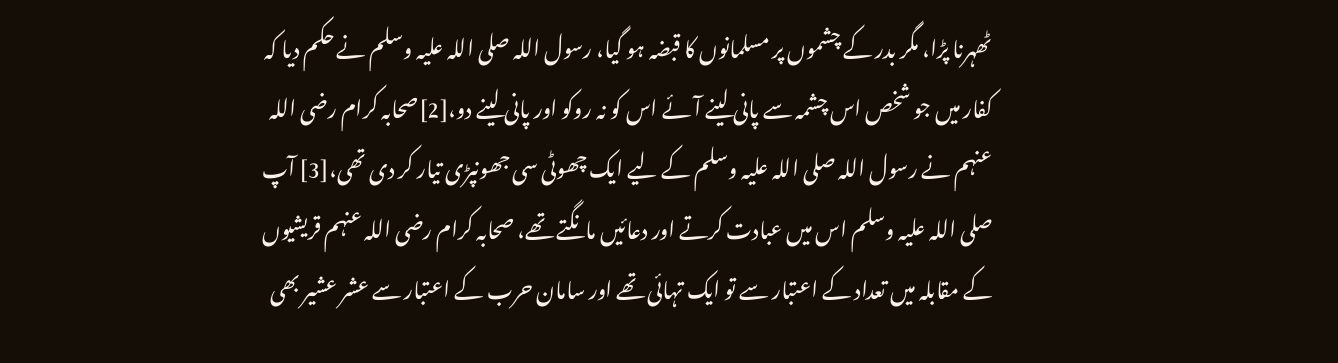ٹھہرنا پڑا، مگر بدر کے چشموں پر مسلمانوں کا قبضہ ہو گیا، رسول اللہ صلی اللہ علیہ وسلم نے حکم دیا کہ کفار میں جو شخص اس چشمہ سے پانی لینے آئے اس کو نہ روکو اور پانی لینے دو،[2]صحابہ کرام رضی اللہ عنہم نے رسول اللہ صلی اللہ علیہ وسلم کے لیے ایک چھوٹی سی جھونپڑی تیار کر دی تھی،[3] آپ صلی اللہ علیہ وسلم اس میں عبادت کرتے اور دعائیں مانگتے تھے، صحابہ کرام رضی اللہ عنہم قریشیوں کے مقابلہ میں تعداد کے اعتبار سے تو ایک تہائی تھے اور سامان حرب کے اعتبار سے عشر عشیر بھی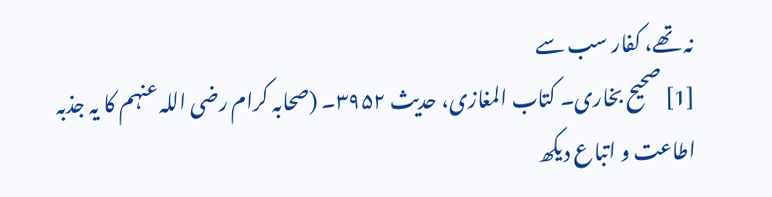نہ تھے، کفار سب سے
[1] صحیح بخاری۔ کتاب المغازی، حدیث ۳۹۵۲۔ (صحابہ کرام رضی اللہ عنہم کا یہ جذبہ اطاعت و اتباع دیکھ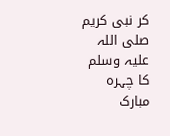کر نبی کریم صلی اللہ علیہ وسلم کا چہرہ مبارک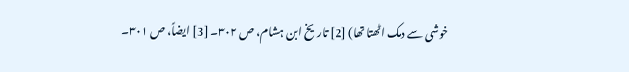خوشی سے دمک اٹھتا تھا) [2] تاریخ ابن ہشام، ص ۳۰۲۔ [3] ایضاً، ص ۳۰۱۔